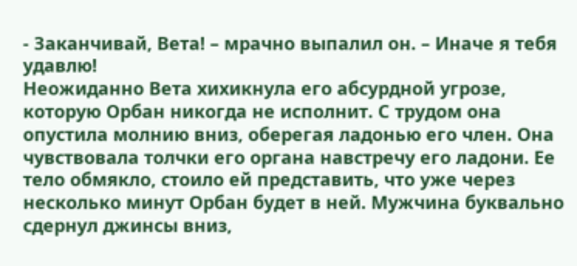- Заканчивай, Вета! – мрачно выпалил он. – Иначе я тебя удавлю!
Неожиданно Вета хихикнула его абсурдной угрозе, которую Орбан никогда не исполнит. С трудом она опустила молнию вниз, оберегая ладонью его член. Она чувствовала толчки его органа навстречу его ладони. Ее тело обмякло, стоило ей представить, что уже через несколько минут Орбан будет в ней. Мужчина буквально сдернул джинсы вниз,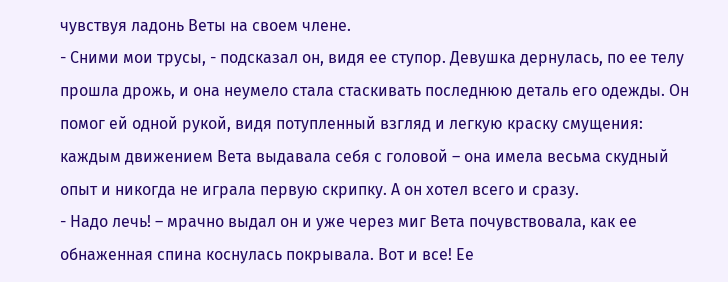чувствуя ладонь Веты на своем члене.
- Сними мои трусы, - подсказал он, видя ее ступор. Девушка дернулась, по ее телу прошла дрожь, и она неумело стала стаскивать последнюю деталь его одежды. Он помог ей одной рукой, видя потупленный взгляд и легкую краску смущения: каждым движением Вета выдавала себя с головой – она имела весьма скудный опыт и никогда не играла первую скрипку. А он хотел всего и сразу.
- Надо лечь! – мрачно выдал он и уже через миг Вета почувствовала, как ее обнаженная спина коснулась покрывала. Вот и все! Ее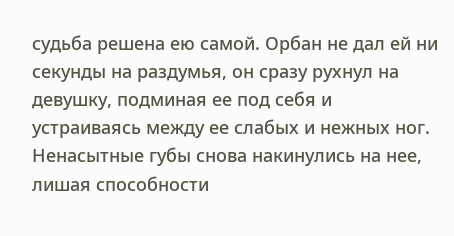судьба решена ею самой. Орбан не дал ей ни секунды на раздумья, он сразу рухнул на девушку, подминая ее под себя и устраиваясь между ее слабых и нежных ног. Ненасытные губы снова накинулись на нее, лишая способности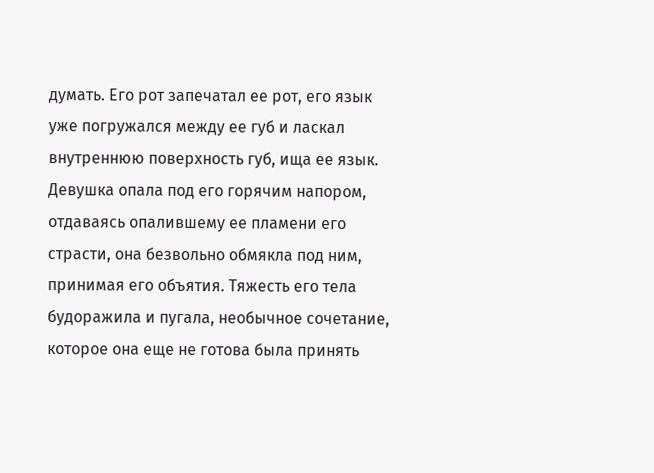думать. Его рот запечатал ее рот, его язык уже погружался между ее губ и ласкал внутреннюю поверхность губ, ища ее язык. Девушка опала под его горячим напором, отдаваясь опалившему ее пламени его страсти, она безвольно обмякла под ним, принимая его объятия. Тяжесть его тела будоражила и пугала, необычное сочетание, которое она еще не готова была принять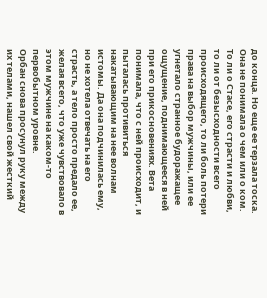до конца. Но еще ее терзала тоска. Она не понимала о чем или о ком. То ли о Стасе, его страсти и любви, то ли от безысходности всего происходящего, то ли боль потери права на выбор мужчины, или ее угнетало странное будоражащее ощущение, поднимающееся в ней при его прикосновениях. Вета понимала, что с ней происходит, и пыталась противиться накатывающим на нее волнам истомы. Да она подчинилась ему, но не хотела отвечать на его страсть, а тело просто предало ее, желая всего, что уже чувствовало в этом мужчине на каком-то первобытном уровне.
Орбан снова просунул руку между их телами, нашел свой жесткий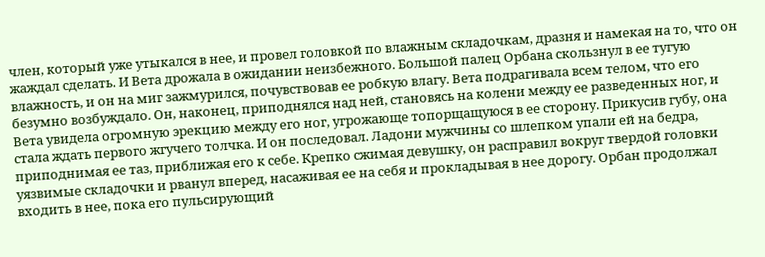член, который уже утыкался в нее, и провел головкой по влажным складочкам, дразня и намекая на то, что он жаждал сделать. И Вета дрожала в ожидании неизбежного. Большой палец Орбана скользнул в ее тугую влажность, и он на миг зажмурился, почувствовав ее робкую влагу. Вета подрагивала всем телом, что его безумно возбуждало. Он, наконец, приподнялся над ней, становясь на колени между ее разведенных ног, и Вета увидела огромную эрекцию между его ног, угрожающе топорщащуюся в ее сторону. Прикусив губу, она стала ждать первого жгучего толчка. И он последовал. Ладони мужчины со шлепком упали ей на бедра, приподнимая ее таз, приближая его к себе. Крепко сжимая девушку, он расправил вокруг твердой головки уязвимые складочки и рванул вперед, насаживая ее на себя и прокладывая в нее дорогу. Орбан продолжал входить в нее, пока его пульсирующий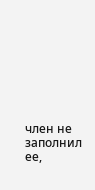член не заполнил ее,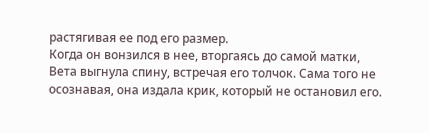растягивая ее под его размер.
Когда он вонзился в нее, вторгаясь до самой матки, Вета выгнула спину, встречая его толчок. Сама того не осознавая, она издала крик, который не остановил его.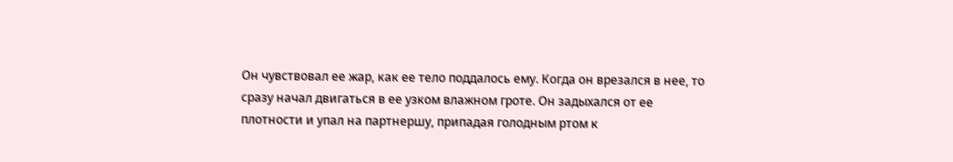Он чувствовал ее жар, как ее тело поддалось ему. Когда он врезался в нее, то сразу начал двигаться в ее узком влажном гроте. Он задыхался от ее плотности и упал на партнершу, припадая голодным ртом к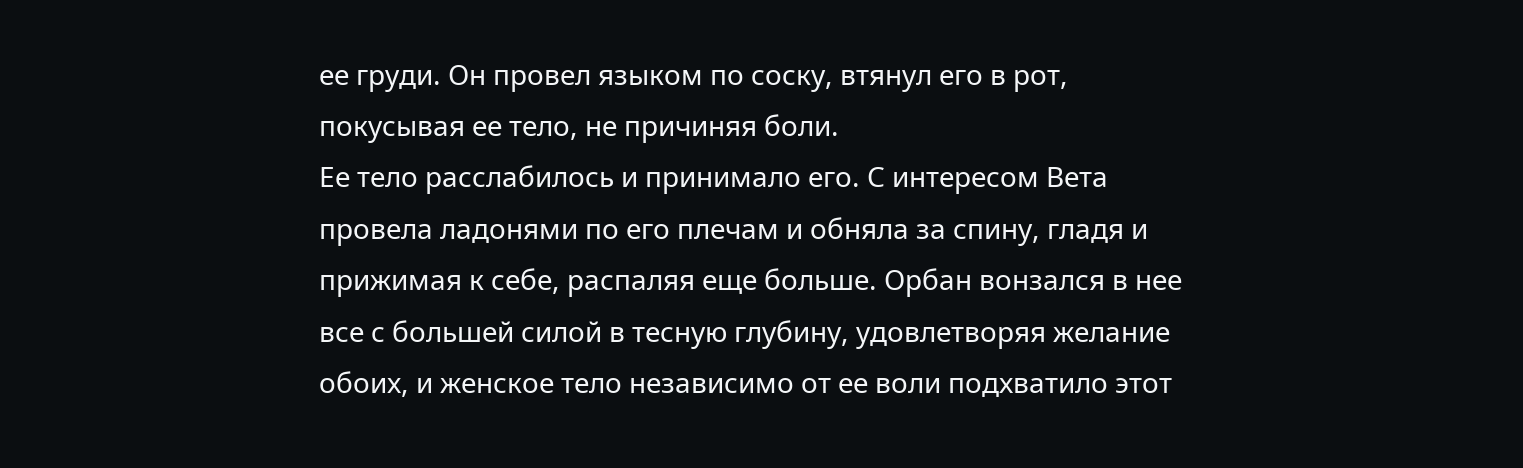ее груди. Он провел языком по соску, втянул его в рот, покусывая ее тело, не причиняя боли.
Ее тело расслабилось и принимало его. С интересом Вета провела ладонями по его плечам и обняла за спину, гладя и прижимая к себе, распаляя еще больше. Орбан вонзался в нее все с большей силой в тесную глубину, удовлетворяя желание обоих, и женское тело независимо от ее воли подхватило этот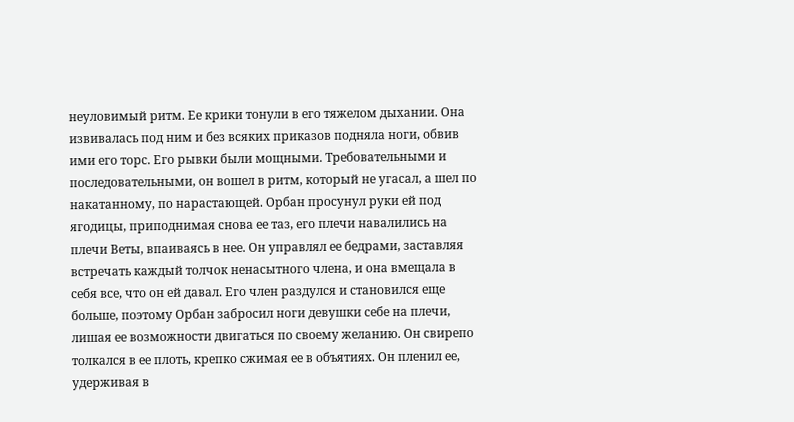неуловимый ритм. Ее крики тонули в его тяжелом дыхании. Она извивалась под ним и без всяких приказов подняла ноги, обвив ими его торс. Его рывки были мощными. Требовательными и последовательными, он вошел в ритм, который не угасал, а шел по накатанному, по нарастающей. Орбан просунул руки ей под ягодицы, приподнимая снова ее таз, его плечи навалились на плечи Веты, впаиваясь в нее. Он управлял ее бедрами, заставляя встречать каждый толчок ненасытного члена, и она вмещала в себя все, что он ей давал. Его член раздулся и становился еще больше, поэтому Орбан забросил ноги девушки себе на плечи, лишая ее возможности двигаться по своему желанию. Он свирепо толкался в ее плоть, крепко сжимая ее в объятиях. Он пленил ее, удерживая в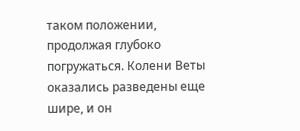таком положении, продолжая глубоко погружаться. Колени Веты оказались разведены еще шире, и он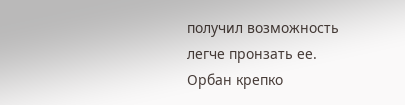получил возможность легче пронзать ее. Орбан крепко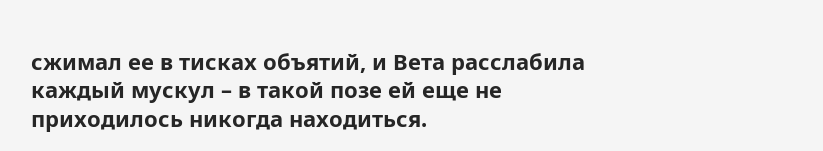сжимал ее в тисках объятий, и Вета расслабила каждый мускул – в такой позе ей еще не приходилось никогда находиться.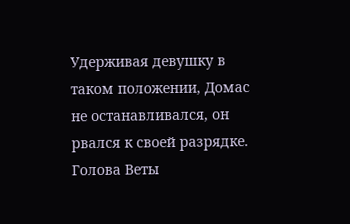Удерживая девушку в таком положении, Домас не останавливался, он рвался к своей разрядке. Голова Веты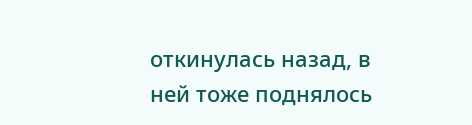откинулась назад, в ней тоже поднялось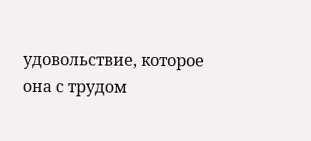удовольствие, которое она с трудом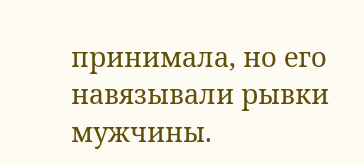принимала, но его навязывали рывки мужчины.